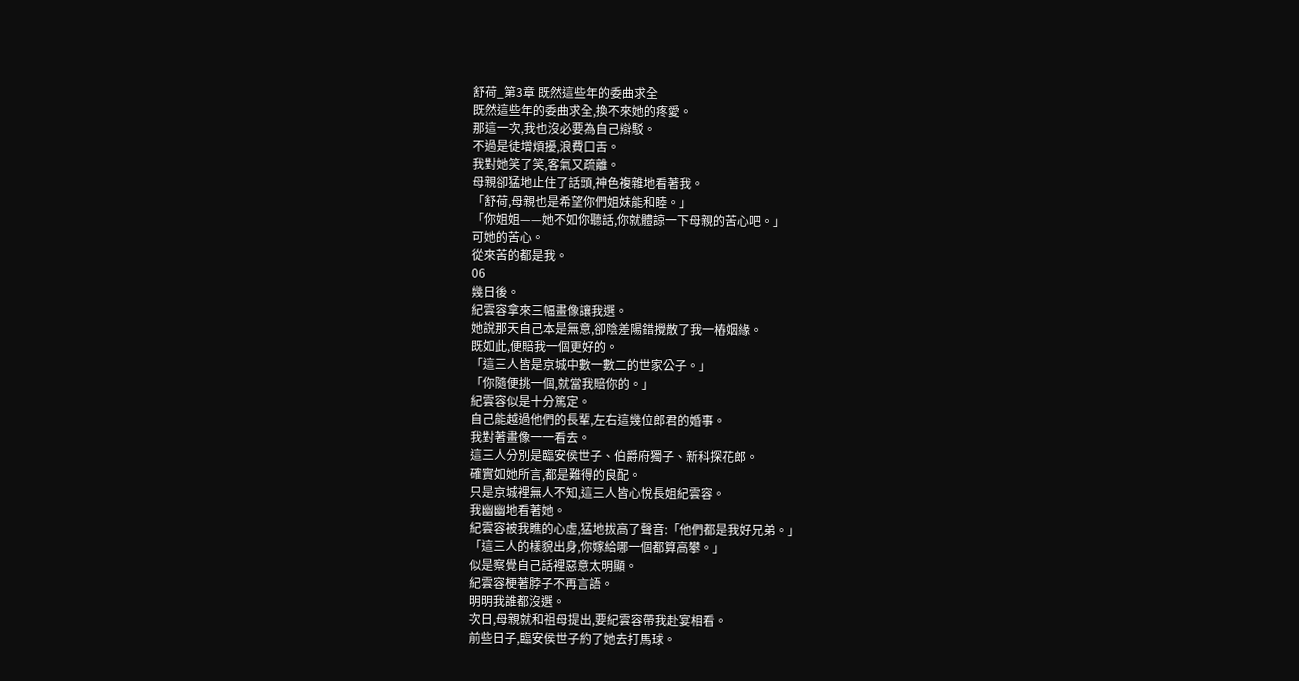舒荷_第3章 既然這些年的委曲求全
既然這些年的委曲求全,換不來她的疼愛。
那這一次,我也沒必要為自己辯駁。
不過是徒增煩擾,浪費口舌。
我對她笑了笑,客氣又疏離。
母親卻猛地止住了話頭,神色複雜地看著我。
「舒荷,母親也是希望你們姐妹能和睦。」
「你姐姐——她不如你聽話,你就體諒一下母親的苦心吧。」
可她的苦心。
從來苦的都是我。
06
幾日後。
紀雲容拿來三幅畫像讓我選。
她說那天自己本是無意,卻陰差陽錯攪散了我一樁姻緣。
既如此,便賠我一個更好的。
「這三人皆是京城中數一數二的世家公子。」
「你隨便挑一個,就當我賠你的。」
紀雲容似是十分篤定。
自己能越過他們的長輩,左右這幾位郎君的婚事。
我對著畫像一一看去。
這三人分別是臨安侯世子、伯爵府獨子、新科探花郎。
確實如她所言,都是難得的良配。
只是京城裡無人不知,這三人皆心悅長姐紀雲容。
我幽幽地看著她。
紀雲容被我瞧的心虛,猛地拔高了聲音:「他們都是我好兄弟。」
「這三人的樣貌出身,你嫁給哪一個都算高攀。」
似是察覺自己話裡惡意太明顯。
紀雲容梗著脖子不再言語。
明明我誰都沒選。
次日,母親就和祖母提出,要紀雲容帶我赴宴相看。
前些日子,臨安侯世子約了她去打馬球。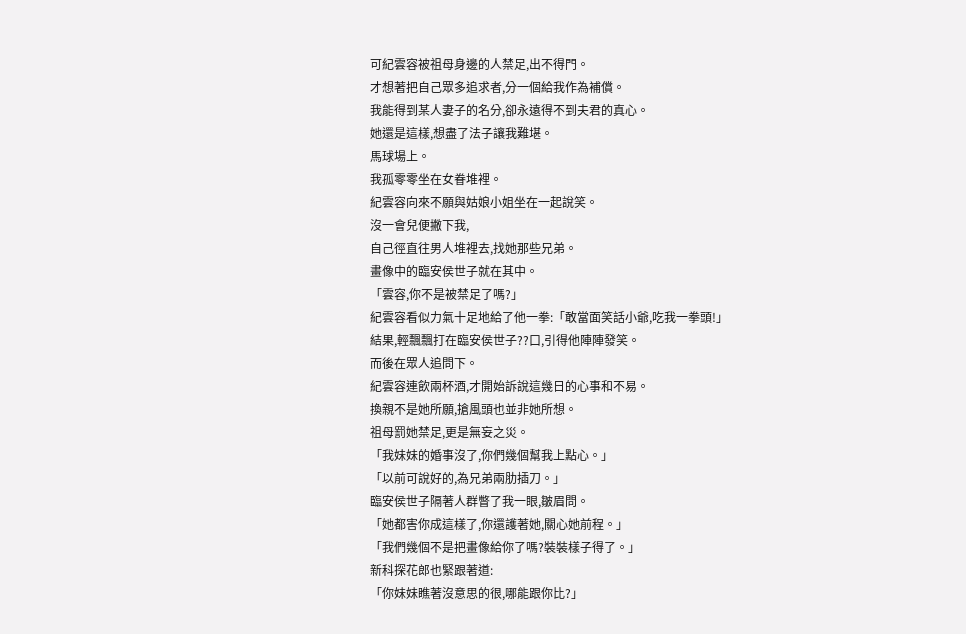可紀雲容被祖母身邊的人禁足,出不得門。
才想著把自己眾多追求者,分一個給我作為補償。
我能得到某人妻子的名分,卻永遠得不到夫君的真心。
她還是這樣,想盡了法子讓我難堪。
馬球場上。
我孤零零坐在女眷堆裡。
紀雲容向來不願與姑娘小姐坐在一起說笑。
沒一會兒便撇下我,
自己徑直往男人堆裡去,找她那些兄弟。
畫像中的臨安侯世子就在其中。
「雲容,你不是被禁足了嗎?」
紀雲容看似力氣十足地給了他一拳:「敢當面笑話小爺,吃我一拳頭!」
結果,輕飄飄打在臨安侯世子??口,引得他陣陣發笑。
而後在眾人追問下。
紀雲容連飲兩杯酒,才開始訴說這幾日的心事和不易。
換親不是她所願,搶風頭也並非她所想。
祖母罰她禁足,更是無妄之災。
「我妹妹的婚事沒了,你們幾個幫我上點心。」
「以前可說好的,為兄弟兩肋插刀。」
臨安侯世子隔著人群瞥了我一眼,皺眉問。
「她都害你成這樣了,你還護著她,關心她前程。」
「我們幾個不是把畫像給你了嗎?裝裝樣子得了。」
新科探花郎也緊跟著道:
「你妹妹瞧著沒意思的很,哪能跟你比?」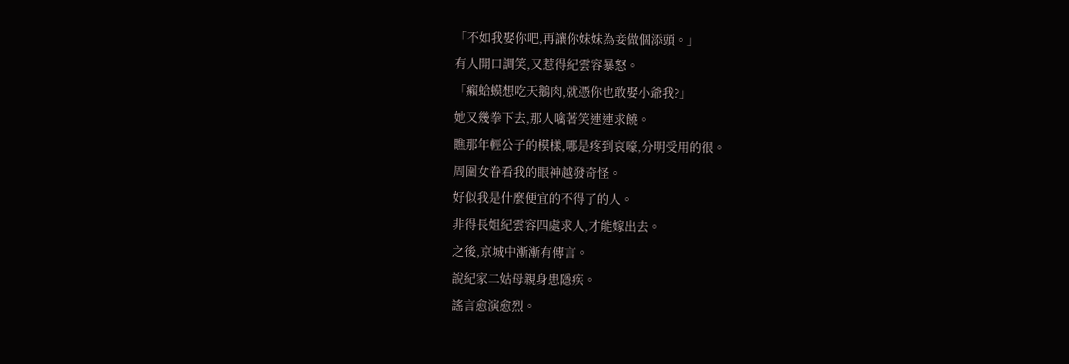「不如我娶你吧,再讓你妹妹為妾做個添頭。」
有人開口調笑,又惹得紀雲容暴怒。
「癩蛤蟆想吃天鵝肉,就憑你也敢娶小爺我?」
她又幾拳下去,那人噙著笑連連求饒。
瞧那年輕公子的模樣,哪是疼到哀嚎,分明受用的很。
周圍女眷看我的眼神越發奇怪。
好似我是什麼便宜的不得了的人。
非得長姐紀雲容四處求人,才能嫁出去。
之後,京城中漸漸有傳言。
說紀家二姑母親身患隱疾。
謠言愈演愈烈。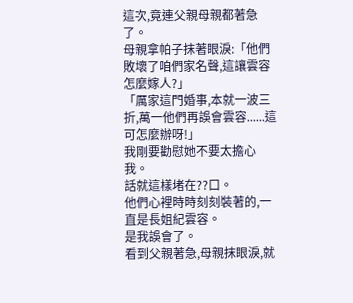這次,竟連父親母親都著急了。
母親拿帕子抹著眼淚:「他們敗壞了咱們家名聲,這讓雲容怎麼嫁人?」
「厲家這門婚事,本就一波三折,萬一他們再誤會雲容......這可怎麼辦呀!」
我剛要勸慰她不要太擔心我。
話就這樣堵在??口。
他們心裡時時刻刻裝著的,一直是長姐紀雲容。
是我誤會了。
看到父親著急,母親抹眼淚,就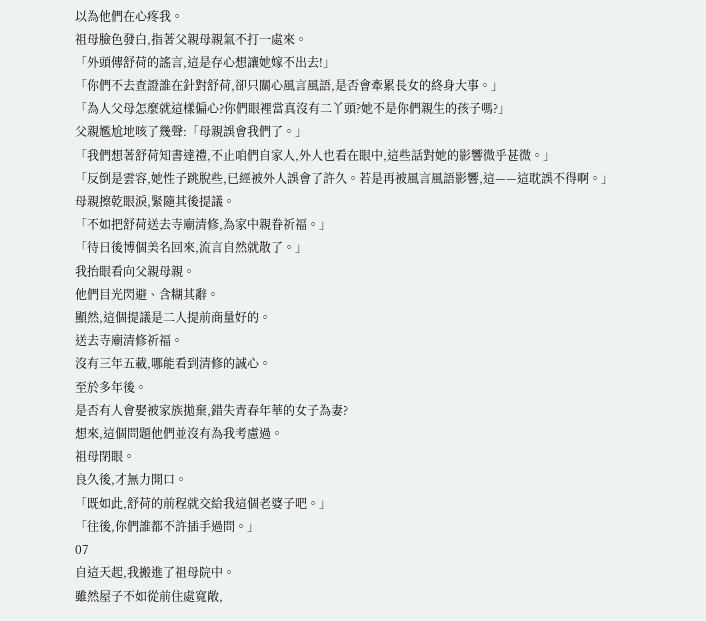以為他們在心疼我。
祖母臉色發白,指著父親母親氣不打一處來。
「外頭傳舒荷的謠言,這是存心想讓她嫁不出去!」
「你們不去查證誰在針對舒荷,卻只關心風言風語,是否會牽累長女的終身大事。」
「為人父母怎麼就這樣偏心?你們眼裡當真沒有二丫頭?她不是你們親生的孩子嗎?」
父親尷尬地咳了幾聲:「母親誤會我們了。」
「我們想著舒荷知書達禮,不止咱們自家人,外人也看在眼中,這些話對她的影響微乎甚微。」
「反倒是雲容,她性子跳脫些,已經被外人誤會了許久。若是再被風言風語影響,這——這耽誤不得啊。」
母親擦乾眼淚,緊隨其後提議。
「不如把舒荷送去寺廟清修,為家中親眷祈福。」
「待日後博個美名回來,流言自然就散了。」
我抬眼看向父親母親。
他們目光閃避、含糊其辭。
顯然,這個提議是二人提前商量好的。
送去寺廟清修祈福。
沒有三年五載,哪能看到清修的誠心。
至於多年後。
是否有人會娶被家族拋棄,錯失青春年華的女子為妻?
想來,這個問題他們並沒有為我考慮過。
祖母閉眼。
良久後,才無力開口。
「既如此,舒荷的前程就交給我這個老婆子吧。」
「往後,你們誰都不許插手過問。」
07
自這天起,我搬進了祖母院中。
雖然屋子不如從前住處寬敞,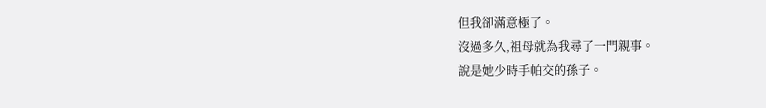但我卻滿意極了。
沒過多久,祖母就為我尋了一門親事。
說是她少時手帕交的孫子。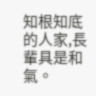知根知底的人家,長輩具是和氣。